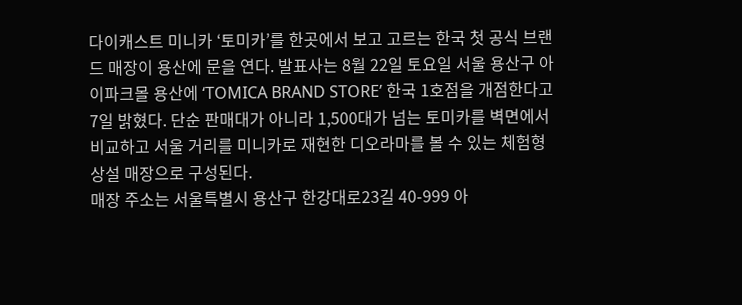다이캐스트 미니카 ‘토미카’를 한곳에서 보고 고르는 한국 첫 공식 브랜드 매장이 용산에 문을 연다. 발표사는 8월 22일 토요일 서울 용산구 아이파크몰 용산에 ‘TOMICA BRAND STORE’ 한국 1호점을 개점한다고 7일 밝혔다. 단순 판매대가 아니라 1,500대가 넘는 토미카를 벽면에서 비교하고 서울 거리를 미니카로 재현한 디오라마를 볼 수 있는 체험형 상설 매장으로 구성된다.
매장 주소는 서울특별시 용산구 한강대로23길 40-999 아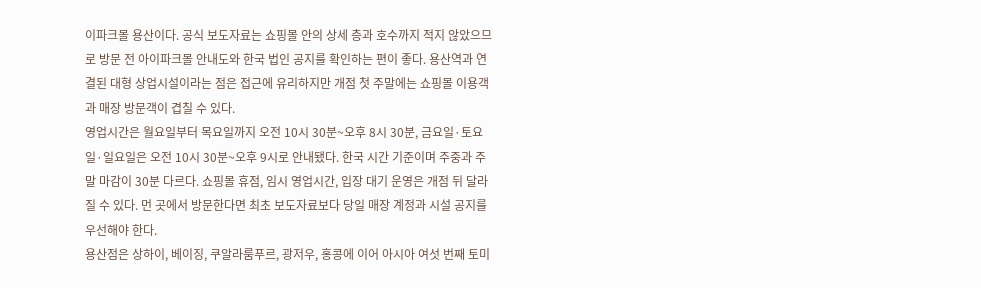이파크몰 용산이다. 공식 보도자료는 쇼핑몰 안의 상세 층과 호수까지 적지 않았으므로 방문 전 아이파크몰 안내도와 한국 법인 공지를 확인하는 편이 좋다. 용산역과 연결된 대형 상업시설이라는 점은 접근에 유리하지만 개점 첫 주말에는 쇼핑몰 이용객과 매장 방문객이 겹칠 수 있다.
영업시간은 월요일부터 목요일까지 오전 10시 30분~오후 8시 30분, 금요일·토요일·일요일은 오전 10시 30분~오후 9시로 안내됐다. 한국 시간 기준이며 주중과 주말 마감이 30분 다르다. 쇼핑몰 휴점, 임시 영업시간, 입장 대기 운영은 개점 뒤 달라질 수 있다. 먼 곳에서 방문한다면 최초 보도자료보다 당일 매장 계정과 시설 공지를 우선해야 한다.
용산점은 상하이, 베이징, 쿠알라룸푸르, 광저우, 홍콩에 이어 아시아 여섯 번째 토미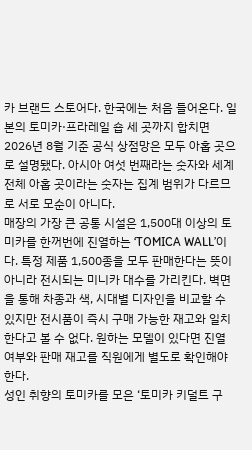카 브랜드 스토어다. 한국에는 처음 들어온다. 일본의 토미카·프라레일 숍 세 곳까지 합치면 2026년 8월 기준 공식 상점망은 모두 아홉 곳으로 설명됐다. 아시아 여섯 번째라는 숫자와 세계 전체 아홉 곳이라는 숫자는 집계 범위가 다르므로 서로 모순이 아니다.
매장의 가장 큰 공통 시설은 1,500대 이상의 토미카를 한꺼번에 진열하는 ‘TOMICA WALL’이다. 특정 제품 1,500종을 모두 판매한다는 뜻이 아니라 전시되는 미니카 대수를 가리킨다. 벽면을 통해 차종과 색, 시대별 디자인을 비교할 수 있지만 전시품이 즉시 구매 가능한 재고와 일치한다고 볼 수 없다. 원하는 모델이 있다면 진열 여부와 판매 재고를 직원에게 별도로 확인해야 한다.
성인 취향의 토미카를 모은 ‘토미카 키덜트 구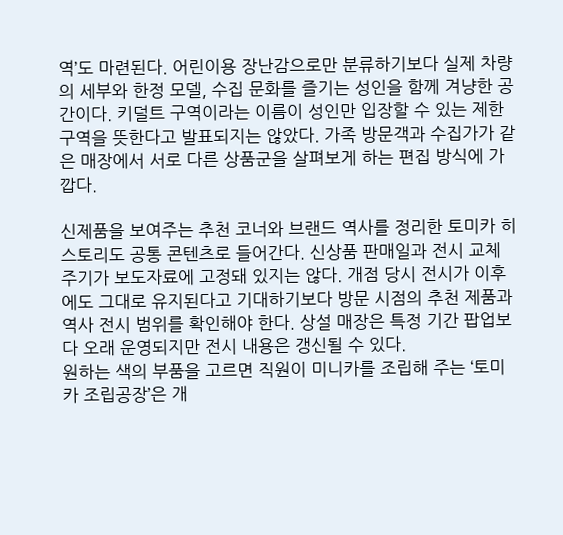역’도 마련된다. 어린이용 장난감으로만 분류하기보다 실제 차량의 세부와 한정 모델, 수집 문화를 즐기는 성인을 함께 겨냥한 공간이다. 키덜트 구역이라는 이름이 성인만 입장할 수 있는 제한 구역을 뜻한다고 발표되지는 않았다. 가족 방문객과 수집가가 같은 매장에서 서로 다른 상품군을 살펴보게 하는 편집 방식에 가깝다.

신제품을 보여주는 추천 코너와 브랜드 역사를 정리한 토미카 히스토리도 공통 콘텐츠로 들어간다. 신상품 판매일과 전시 교체 주기가 보도자료에 고정돼 있지는 않다. 개점 당시 전시가 이후에도 그대로 유지된다고 기대하기보다 방문 시점의 추천 제품과 역사 전시 범위를 확인해야 한다. 상설 매장은 특정 기간 팝업보다 오래 운영되지만 전시 내용은 갱신될 수 있다.
원하는 색의 부품을 고르면 직원이 미니카를 조립해 주는 ‘토미카 조립공장’은 개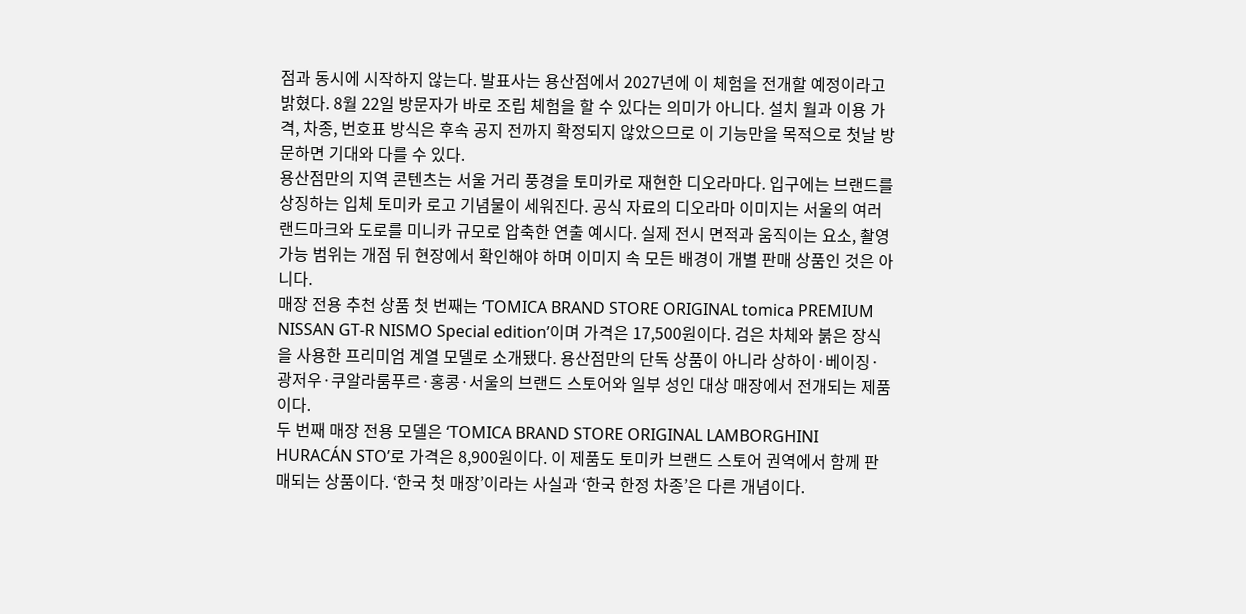점과 동시에 시작하지 않는다. 발표사는 용산점에서 2027년에 이 체험을 전개할 예정이라고 밝혔다. 8월 22일 방문자가 바로 조립 체험을 할 수 있다는 의미가 아니다. 설치 월과 이용 가격, 차종, 번호표 방식은 후속 공지 전까지 확정되지 않았으므로 이 기능만을 목적으로 첫날 방문하면 기대와 다를 수 있다.
용산점만의 지역 콘텐츠는 서울 거리 풍경을 토미카로 재현한 디오라마다. 입구에는 브랜드를 상징하는 입체 토미카 로고 기념물이 세워진다. 공식 자료의 디오라마 이미지는 서울의 여러 랜드마크와 도로를 미니카 규모로 압축한 연출 예시다. 실제 전시 면적과 움직이는 요소, 촬영 가능 범위는 개점 뒤 현장에서 확인해야 하며 이미지 속 모든 배경이 개별 판매 상품인 것은 아니다.
매장 전용 추천 상품 첫 번째는 ‘TOMICA BRAND STORE ORIGINAL tomica PREMIUM NISSAN GT-R NISMO Special edition’이며 가격은 17,500원이다. 검은 차체와 붉은 장식을 사용한 프리미엄 계열 모델로 소개됐다. 용산점만의 단독 상품이 아니라 상하이·베이징·광저우·쿠알라룸푸르·홍콩·서울의 브랜드 스토어와 일부 성인 대상 매장에서 전개되는 제품이다.
두 번째 매장 전용 모델은 ‘TOMICA BRAND STORE ORIGINAL LAMBORGHINI HURACÁN STO’로 가격은 8,900원이다. 이 제품도 토미카 브랜드 스토어 권역에서 함께 판매되는 상품이다. ‘한국 첫 매장’이라는 사실과 ‘한국 한정 차종’은 다른 개념이다.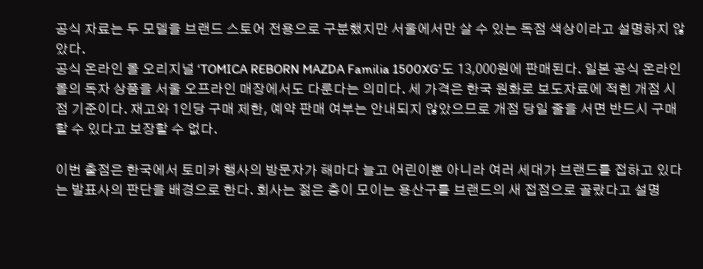공식 자료는 두 모델을 브랜드 스토어 전용으로 구분했지만 서울에서만 살 수 있는 독점 색상이라고 설명하지 않았다.
공식 온라인 몰 오리지널 ‘TOMICA REBORN MAZDA Familia 1500XG’도 13,000원에 판매된다. 일본 공식 온라인 몰의 독자 상품을 서울 오프라인 매장에서도 다룬다는 의미다. 세 가격은 한국 원화로 보도자료에 적힌 개점 시점 기준이다. 재고와 1인당 구매 제한, 예약 판매 여부는 안내되지 않았으므로 개점 당일 줄을 서면 반드시 구매할 수 있다고 보장할 수 없다.

이번 출점은 한국에서 토미카 행사의 방문자가 해마다 늘고 어린이뿐 아니라 여러 세대가 브랜드를 접하고 있다는 발표사의 판단을 배경으로 한다. 회사는 젊은 층이 모이는 용산구를 브랜드의 새 접점으로 골랐다고 설명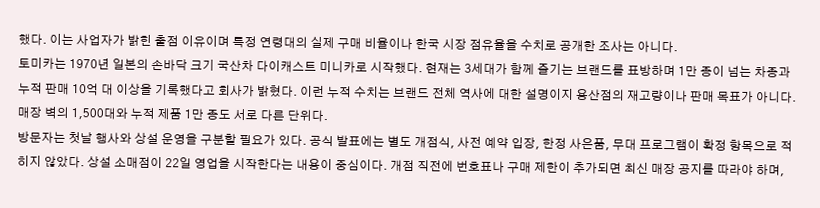했다. 이는 사업자가 밝힌 출점 이유이며 특정 연령대의 실제 구매 비율이나 한국 시장 점유율을 수치로 공개한 조사는 아니다.
토미카는 1970년 일본의 손바닥 크기 국산차 다이캐스트 미니카로 시작했다. 현재는 3세대가 함께 즐기는 브랜드를 표방하며 1만 종이 넘는 차종과 누적 판매 10억 대 이상을 기록했다고 회사가 밝혔다. 이런 누적 수치는 브랜드 전체 역사에 대한 설명이지 용산점의 재고량이나 판매 목표가 아니다. 매장 벽의 1,500대와 누적 제품 1만 종도 서로 다른 단위다.
방문자는 첫날 행사와 상설 운영을 구분할 필요가 있다. 공식 발표에는 별도 개점식, 사전 예약 입장, 한정 사은품, 무대 프로그램이 확정 항목으로 적히지 않았다. 상설 소매점이 22일 영업을 시작한다는 내용이 중심이다. 개점 직전에 번호표나 구매 제한이 추가되면 최신 매장 공지를 따라야 하며,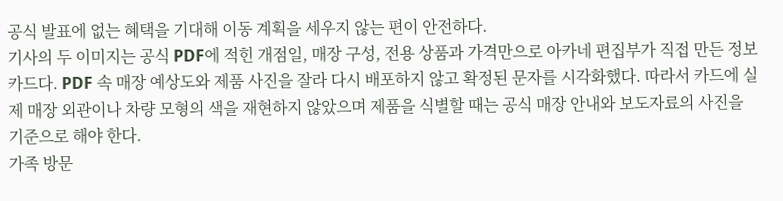공식 발표에 없는 혜택을 기대해 이동 계획을 세우지 않는 편이 안전하다.
기사의 두 이미지는 공식 PDF에 적힌 개점일, 매장 구성, 전용 상품과 가격만으로 아카네 편집부가 직접 만든 정보 카드다. PDF 속 매장 예상도와 제품 사진을 잘라 다시 배포하지 않고 확정된 문자를 시각화했다. 따라서 카드에 실제 매장 외관이나 차량 모형의 색을 재현하지 않았으며 제품을 식별할 때는 공식 매장 안내와 보도자료의 사진을 기준으로 해야 한다.
가족 방문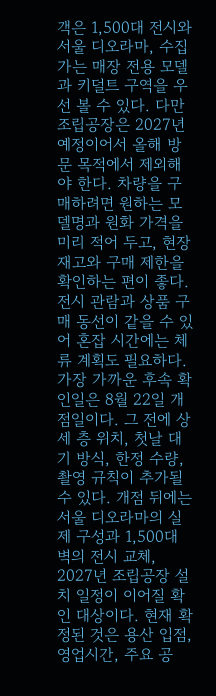객은 1,500대 전시와 서울 디오라마, 수집가는 매장 전용 모델과 키덜트 구역을 우선 볼 수 있다. 다만 조립공장은 2027년 예정이어서 올해 방문 목적에서 제외해야 한다. 차량을 구매하려면 원하는 모델명과 원화 가격을 미리 적어 두고, 현장 재고와 구매 제한을 확인하는 편이 좋다. 전시 관람과 상품 구매 동선이 같을 수 있어 혼잡 시간에는 체류 계획도 필요하다.
가장 가까운 후속 확인일은 8월 22일 개점일이다. 그 전에 상세 층 위치, 첫날 대기 방식, 한정 수량, 촬영 규칙이 추가될 수 있다. 개점 뒤에는 서울 디오라마의 실제 구성과 1,500대 벽의 전시 교체, 2027년 조립공장 설치 일정이 이어질 확인 대상이다. 현재 확정된 것은 용산 입점, 영업시간, 주요 공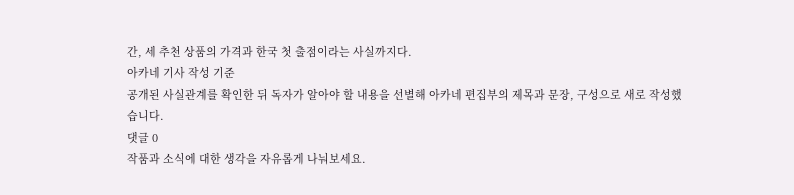간, 세 추천 상품의 가격과 한국 첫 출점이라는 사실까지다.
아카네 기사 작성 기준
공개된 사실관계를 확인한 뒤 독자가 알아야 할 내용을 선별해 아카네 편집부의 제목과 문장, 구성으로 새로 작성했습니다.
댓글 0
작품과 소식에 대한 생각을 자유롭게 나눠보세요.